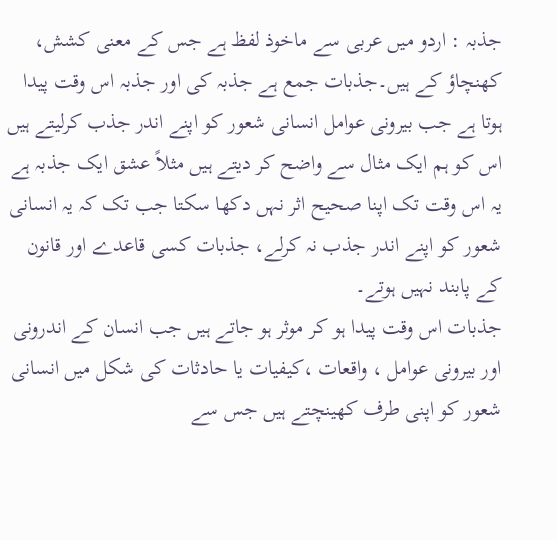جذبہ : اردو میں عربی سے ماخوذ لفظ ہے جس کے معنی کشش، کھنچاؤ کے ہیں۔جذبات جمع ہے جذبہ کی اور جذبہ اس وقت پیدا ہوتا ہے جب بیرونی عوامل انسانی شعور کو اپنے اندر جذب کرلیتے ہیں اس کو ہم ایک مثال سے واضح کر دیتے ہیں مثلاً عشق ایک جذبہ ہے یہ اس وقت تک اپنا صحیح اثر نہں دکھا سکتا جب تک کہ یہ انسانی شعور کو اپنے اندر جذب نہ کرلے، جذبات کسی قاعدے اور قانون کے پابند نہیں ہوتے۔
جذبات اس وقت پیدا ہو کر موثر ہو جاتے ہیں جب انسان کے اندرونی اور بیرونی عوامل ، واقعات ،کیفیات یا حادثات کی شکل میں انسانی شعور کو اپنی طرف کھینچتے ہیں جس سے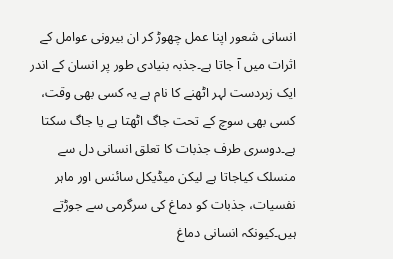انسانی شعور اپنا عمل چھوڑ کر ان بیرونی عوامل کے اثرات میں آ جاتا ہے۔جذبہ بنیادی طور پر انسان کے اندر ایک زبردست لہر اٹھنے کا نام ہے یہ کسی بھی وقت، کسی بھی سوچ کے تحت جاگ اٹھتا ہے یا جاگ سکتا ہے۔دوسری طرف جذبات کا تعلق انسانی دل سے منسلک کیاجاتا ہے لیکن میڈیکل سائنس اور ماہر نفسیات، جذبات کو دماغ کی سرگرمی سے جوڑتے ہیں۔کیونکہ انسانی دماغ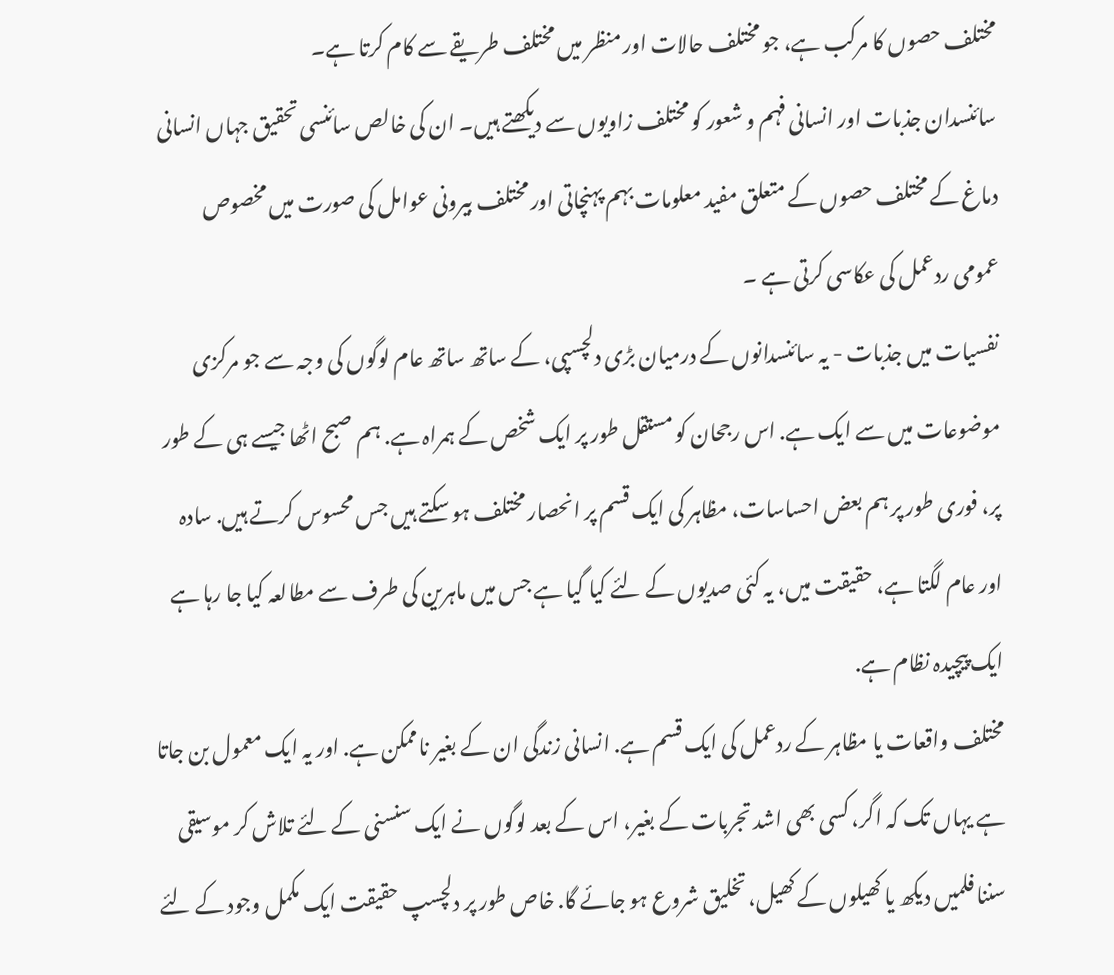مختلف حصوں کا مرکب ہے، جو مختلف حالات اور منظر میں مختلف طریقے سے کام کرتا ہے۔
سائنسدان جذبات اور انسانی فہم و شعور کو مختلف زاویوں سے دیکھتے ہیں۔ ان کی خالص سائنسی تحقیق جہاں انسانی دماغ کے مختلف حصوں کے متعلق مفید معلومات بہم پہنچاتی اور مختلف بیرونی عوامل کی صورت میں مخصوص عمومی ردعمل کی عکاسی کرتی ہے ۔
نفسیات میں جذبات - یہ سائنسدانوں کے درمیان بڑی دلچسپی، کے ساتھ ساتھ عام لوگوں کی وجہ سے جو مرکزی موضوعات میں سے ایک ہے. اس رجحان کو مستقل طور پر ایک شخص کے ہمراہ ہے. ہم صبح اٹھا جیسے ہی کے طور پر، فوری طور پر ہم بعض احساسات، مظاہر کی ایک قسم پر انحصار مختلف ہو سکتے ہیں جس محسوس کرتے ہیں. سادہ اور عام لگتا ہے، حقیقت میں، یہ کئی صدیوں کے لئے کیا گیا ہے جس میں ماہرین کی طرف سے مطالعہ کیا جا رہا ہے ایک پیچیدہ نظام ہے.
مختلف واقعات یا مظاہر کے ردعمل کی ایک قسم ہے. انسانی زندگی ان کے بغیر ناممکن ہے. اور یہ ایک معمول بن جاتا ہے یہاں تک کہ اگر، کسی بھی اشد تجربات کے بغیر، اس کے بعد لوگوں نے ایک سنسنی کے لئے تلاش کر موسیقی سننا فلمیں دیکھ یا کھیلوں کے کھیل، تخلیق شروع ہو جائے گا. خاص طور پر دلچسپ حقیقت ایک مکمل وجود کے لئے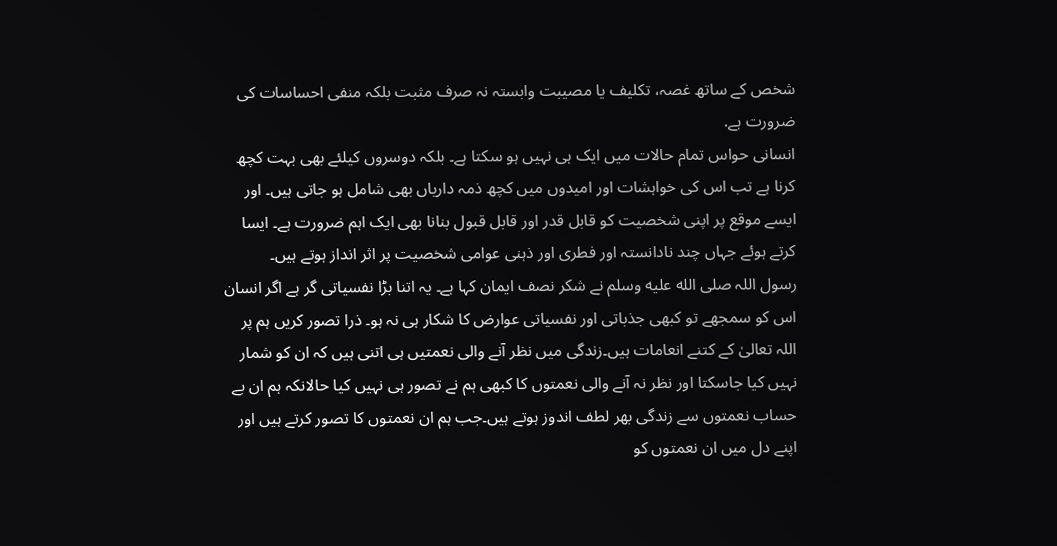شخص کے ساتھ غصہ، تکلیف یا مصیبت وابستہ نہ صرف مثبت بلکہ منفی احساسات کی ضرورت ہے.
انسانی حواس تمام حالات میں ایک ہی نہیں ہو سکتا ہے۔ بلکہ دوسروں کیلئے بھی بہت کچھ کرنا ہے تب اس کی خواہشات اور امیدوں میں کچھ ذمہ داریاں بھی شامل ہو جاتی ہیں۔ اور ایسے موقع پر اپنی شخصیت کو قابل قدر اور قابل قبول بنانا بھی ایک اہم ضرورت ہے۔ ایسا کرتے ہوئے جہاں چند نادانستہ اور فطری اور ذہنی عوامی شخصیت پر اثر انداز ہوتے ہیں۔
رسول اللہ صلى الله عليه وسلم نے شکر نصف ایمان کہا ہے۔ یہ اتنا بڑا نفسیاتی گر ہے اگر انسان اس کو سمجھے تو کبھی جذباتی اور نفسیاتی عوارض کا شکار ہی نہ ہو۔ ذرا تصور کریں ہم پر اللہ تعالیٰ کے کتنے انعامات ہیں۔زندگی میں نظر آنے والی نعمتیں ہی اتنی ہیں کہ ان کو شمار نہیں کیا جاسکتا اور نظر نہ آنے والی نعمتوں کا کبھی ہم نے تصور ہی نہیں کیا حالانکہ ہم ان بے حساب نعمتوں سے زندگی بھر لطف اندوز ہوتے ہیں۔جب ہم ان نعمتوں کا تصور کرتے ہیں اور اپنے دل میں ان نعمتوں کو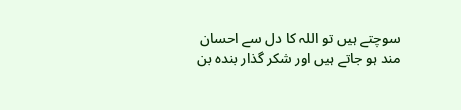سوچتے ہیں تو اللہ کا دل سے احسان مند ہو جاتے ہیں اور شکر گذار بندہ بن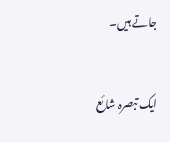جاتے ہیں۔


ایک تبصرہ شائع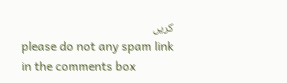کریں
please do not any spam link in the comments box